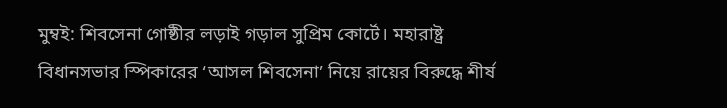মুম্বই: শিবসেনা গোষ্ঠীর লড়াই গড়াল সুপ্রিম কোর্টে। মহারাষ্ট্র বিধানসভার স্পিকারের ‘আসল শিবসেনা’ নিয়ে রায়ের বিরুদ্ধে শীর্ষ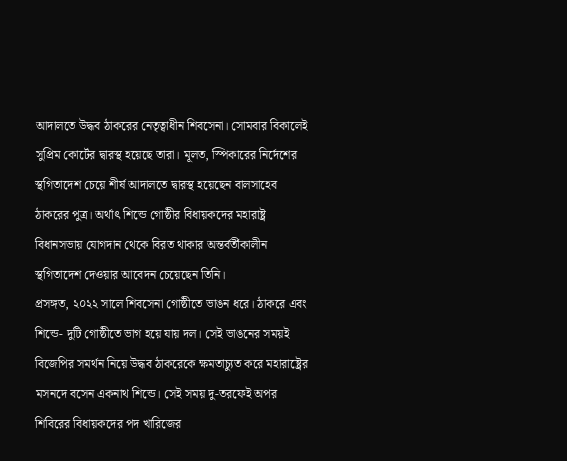আদালতে উদ্ধব ঠাকরের নেতৃত্বাধীন শিবসেনা। সোমবার বিকালেই সুপ্রিম কোর্টের দ্বারস্থ হয়েছে তারা। মূলত, স্পিকারের নির্দেশের স্থগিতাদেশ চেয়ে শীর্ষ আদালতে দ্বারস্থ হয়েছেন বালসাহেব ঠাকরের পুত্র। অর্থাৎ শিন্ডে গোষ্ঠীর বিধায়কদের মহারাষ্ট্র বিধানসভায় যোগদান থেকে বিরত থাকার অন্তর্বর্তীকালীন স্থগিতাদেশ দেওয়ার আবেদন চেয়েছেন তিনি।
প্রসঙ্গত, ২০২২ সালে শিবসেনা গোষ্ঠীতে ভাঙন ধরে। ঠাকরে এবং শিন্ডে- দুটি গোষ্ঠীতে ভাগ হয়ে যায় দল। সেই ভাঙনের সময়ই বিজেপির সমর্থন নিয়ে উদ্ধব ঠাকরেকে ক্ষমতাচ্যুত করে মহারাষ্ট্রের মসনদে বসেন একনাথ শিন্ডে। সেই সময় দু-তরফেই অপর শিবিরের বিধায়কদের পদ খারিজের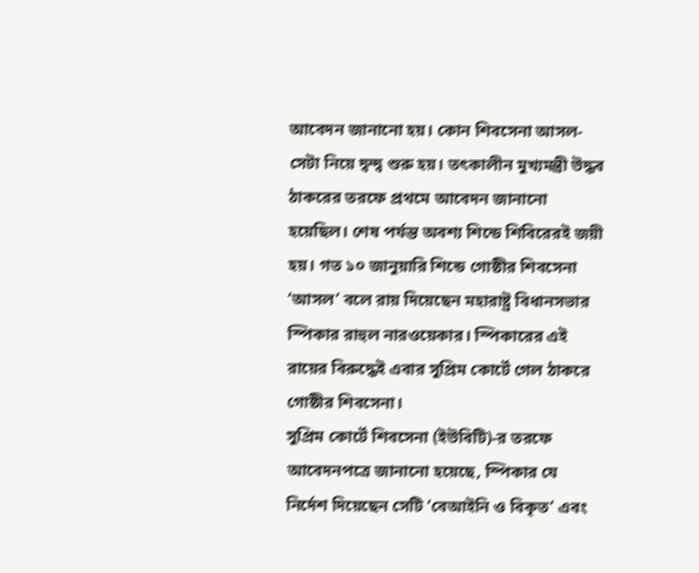আবেদন জানানো হয়। কোন শিবসেনা আসল- সেটা নিয়ে দ্বন্দ্ব শুরু হয়। তৎকালীন মুখ্যমন্ত্রী উদ্ধব ঠাকরের তরফে প্রথমে আবেদন জানানো হয়েছিল। শেষ পর্যন্ত অবশ্য শিন্ডে শিবিরেরই জয়ী হয়। গত ১০ জানুয়ারি শিন্ডে গোষ্ঠীর শিবসেনা ‘আসল’ বলে রায় দিয়েছেন মহারাষ্ট্র বিধানসভার স্পিকার রাহুল নারওয়েকার। স্পিকারের এই রায়ের বিরুদ্ধেই এবার সুপ্রিম কোর্টে গেল ঠাকরে গোষ্ঠীর শিবসেনা।
সুপ্রিম কোর্টে শিবসেনা (ইউবিটি)-র তরফে আবেদনপত্রে জানানো হয়েছে, স্পিকার যে নির্দেশ দিয়েছেন সেটি ‘বেআইনি ও বিকৃত’ এবং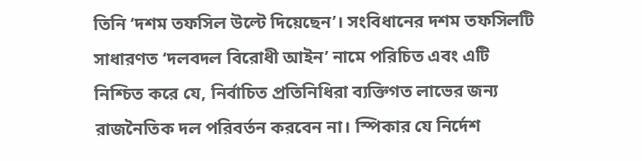তিনি ‘দশম তফসিল উল্টে দিয়েছেন’। সংবিধানের দশম তফসিলটি সাধারণত ‘দলবদল বিরোধী আইন’ নামে পরিচিত এবং এটি নিশ্চিত করে যে, নির্বাচিত প্রতিনিধিরা ব্যক্তিগত লাভের জন্য রাজনৈতিক দল পরিবর্তন করবেন না। স্পিকার যে নির্দেশ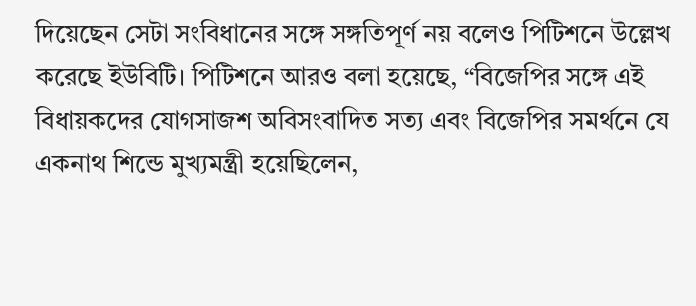দিয়েছেন সেটা সংবিধানের সঙ্গে সঙ্গতিপূর্ণ নয় বলেও পিটিশনে উল্লেখ করেছে ইউবিটি। পিটিশনে আরও বলা হয়েছে, “বিজেপির সঙ্গে এই বিধায়কদের যোগসাজশ অবিসংবাদিত সত্য এবং বিজেপির সমর্থনে যে একনাথ শিন্ডে মুখ্যমন্ত্রী হয়েছিলেন,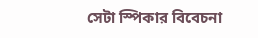সেটা স্পিকার বিবেচনা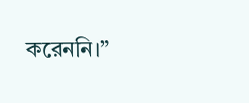করেননি।”